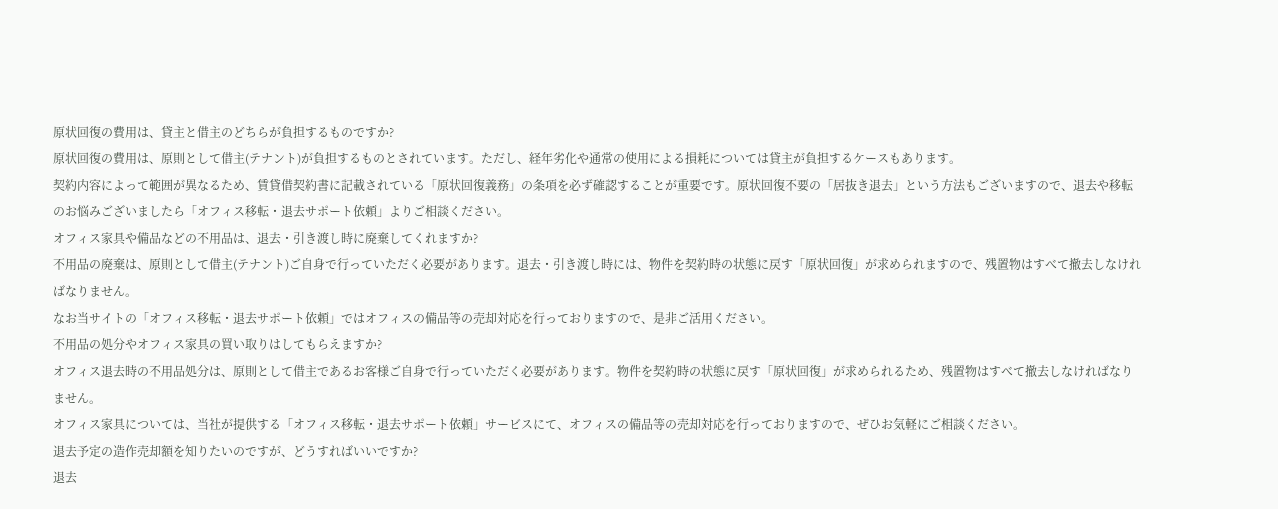原状回復の費用は、貸主と借主のどちらが負担するものですか?
原状回復の費用は、原則として借主(テナント)が負担するものとされています。ただし、経年劣化や通常の使用による損耗については貸主が負担するケースもあります。
契約内容によって範囲が異なるため、賃貸借契約書に記載されている「原状回復義務」の条項を必ず確認することが重要です。原状回復不要の「居抜き退去」という方法もございますので、退去や移転のお悩みございましたら「オフィス移転・退去サポート依頼」よりご相談ください。
オフィス家具や備品などの不用品は、退去・引き渡し時に廃棄してくれますか?
不用品の廃棄は、原則として借主(テナント)ご自身で行っていただく必要があります。退去・引き渡し時には、物件を契約時の状態に戻す「原状回復」が求められますので、残置物はすべて撤去しなければなりません。
なお当サイトの「オフィス移転・退去サポート依頼」ではオフィスの備品等の売却対応を行っておりますので、是非ご活用ください。
不用品の処分やオフィス家具の買い取りはしてもらえますか?
オフィス退去時の不用品処分は、原則として借主であるお客様ご自身で行っていただく必要があります。物件を契約時の状態に戻す「原状回復」が求められるため、残置物はすべて撤去しなければなりません。
オフィス家具については、当社が提供する「オフィス移転・退去サポート依頼」サービスにて、オフィスの備品等の売却対応を行っておりますので、ぜひお気軽にご相談ください。
退去予定の造作売却額を知りたいのですが、どうすればいいですか?
退去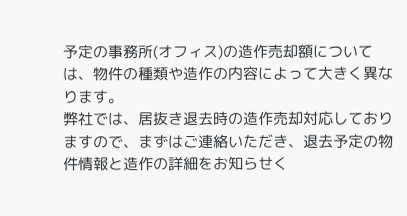予定の事務所(オフィス)の造作売却額については、物件の種類や造作の内容によって大きく異なります。
弊社では、居抜き退去時の造作売却対応しておりますので、まずはご連絡いただき、退去予定の物件情報と造作の詳細をお知らせく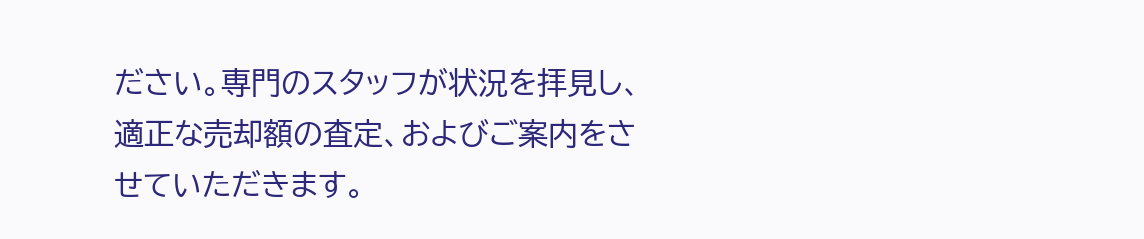ださい。専門のスタッフが状況を拝見し、適正な売却額の査定、およびご案内をさせていただきます。